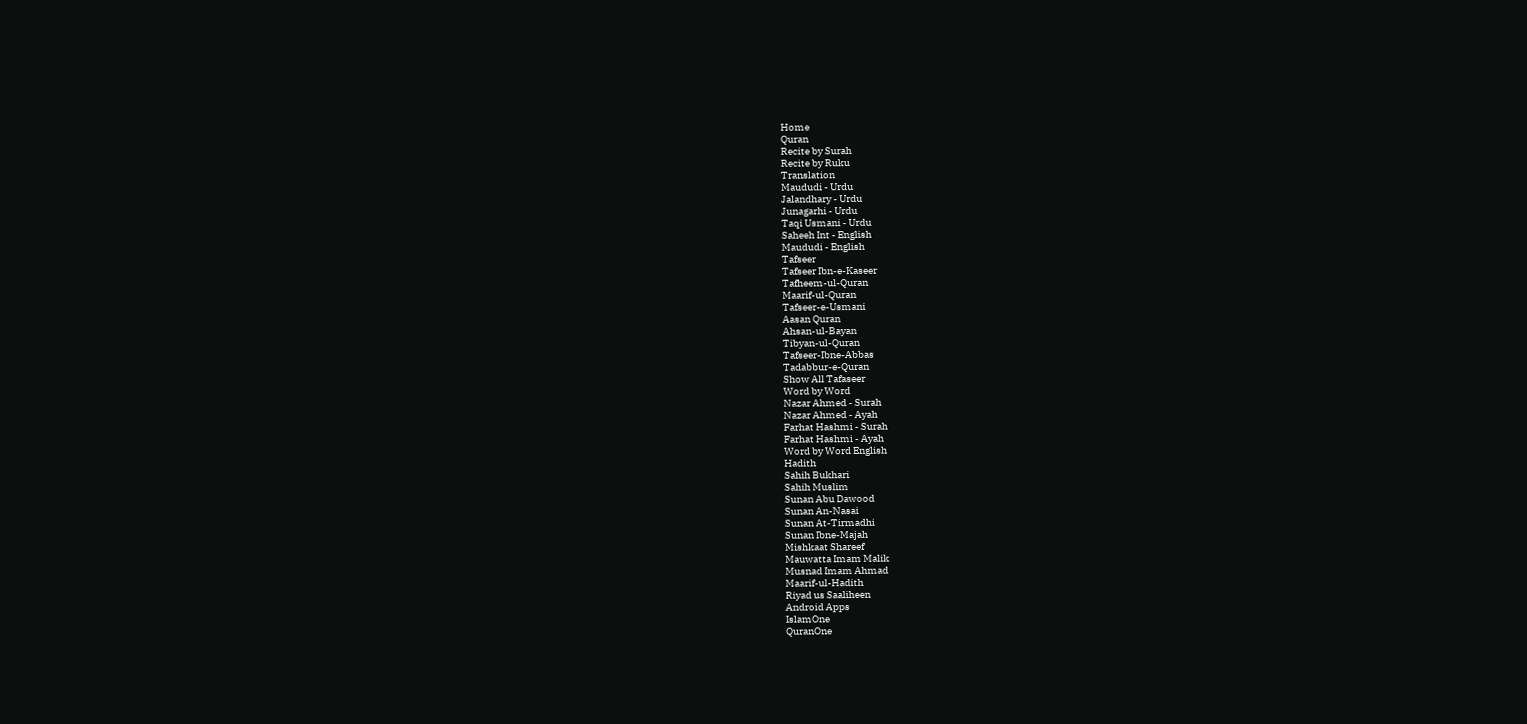Home
Quran
Recite by Surah
Recite by Ruku
Translation
Maududi - Urdu
Jalandhary - Urdu
Junagarhi - Urdu
Taqi Usmani - Urdu
Saheeh Int - English
Maududi - English
Tafseer
Tafseer Ibn-e-Kaseer
Tafheem-ul-Quran
Maarif-ul-Quran
Tafseer-e-Usmani
Aasan Quran
Ahsan-ul-Bayan
Tibyan-ul-Quran
Tafseer-Ibne-Abbas
Tadabbur-e-Quran
Show All Tafaseer
Word by Word
Nazar Ahmed - Surah
Nazar Ahmed - Ayah
Farhat Hashmi - Surah
Farhat Hashmi - Ayah
Word by Word English
Hadith
Sahih Bukhari
Sahih Muslim
Sunan Abu Dawood
Sunan An-Nasai
Sunan At-Tirmadhi
Sunan Ibne-Majah
Mishkaat Shareef
Mauwatta Imam Malik
Musnad Imam Ahmad
Maarif-ul-Hadith
Riyad us Saaliheen
Android Apps
IslamOne
QuranOne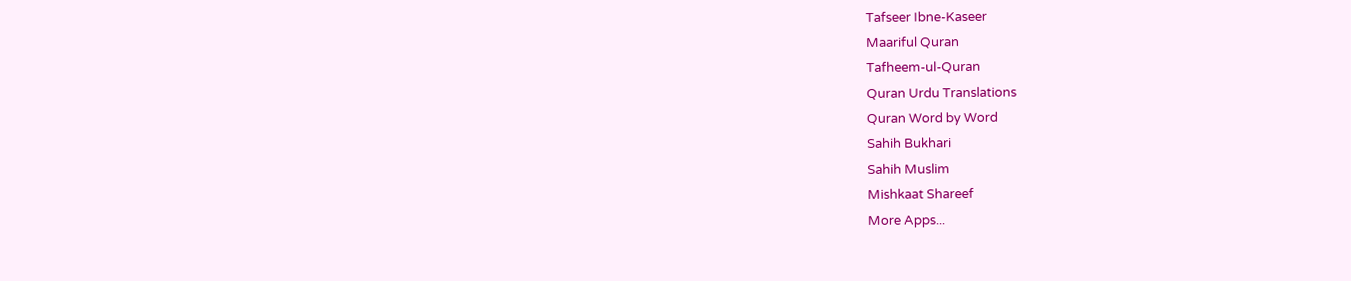Tafseer Ibne-Kaseer
Maariful Quran
Tafheem-ul-Quran
Quran Urdu Translations
Quran Word by Word
Sahih Bukhari
Sahih Muslim
Mishkaat Shareef
More Apps...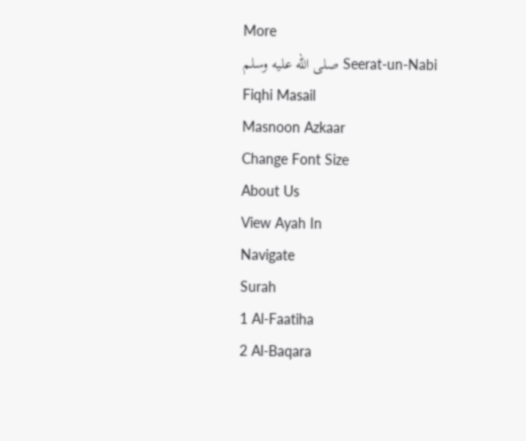More
Seerat-un-Nabi صلى الله عليه وسلم
Fiqhi Masail
Masnoon Azkaar
Change Font Size
About Us
View Ayah In
Navigate
Surah
1 Al-Faatiha
2 Al-Baqara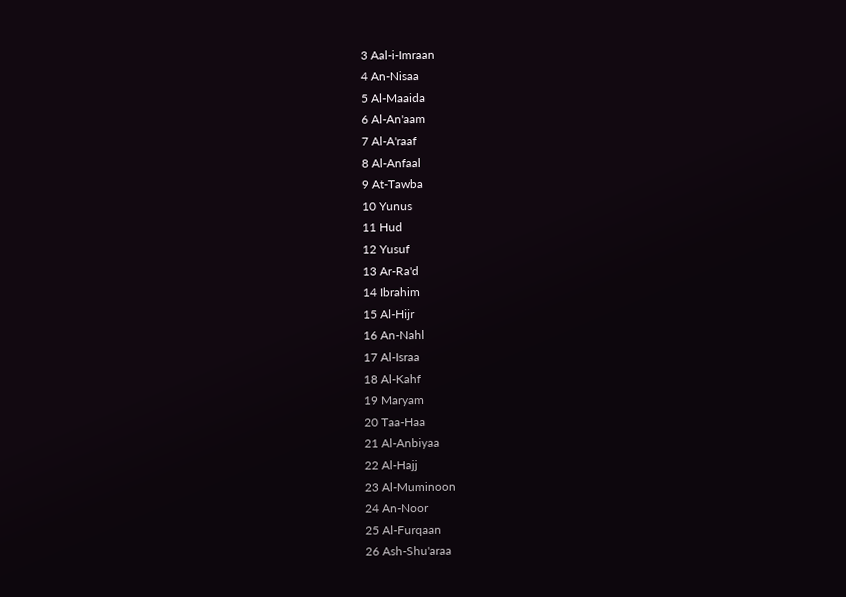3 Aal-i-Imraan
4 An-Nisaa
5 Al-Maaida
6 Al-An'aam
7 Al-A'raaf
8 Al-Anfaal
9 At-Tawba
10 Yunus
11 Hud
12 Yusuf
13 Ar-Ra'd
14 Ibrahim
15 Al-Hijr
16 An-Nahl
17 Al-Israa
18 Al-Kahf
19 Maryam
20 Taa-Haa
21 Al-Anbiyaa
22 Al-Hajj
23 Al-Muminoon
24 An-Noor
25 Al-Furqaan
26 Ash-Shu'araa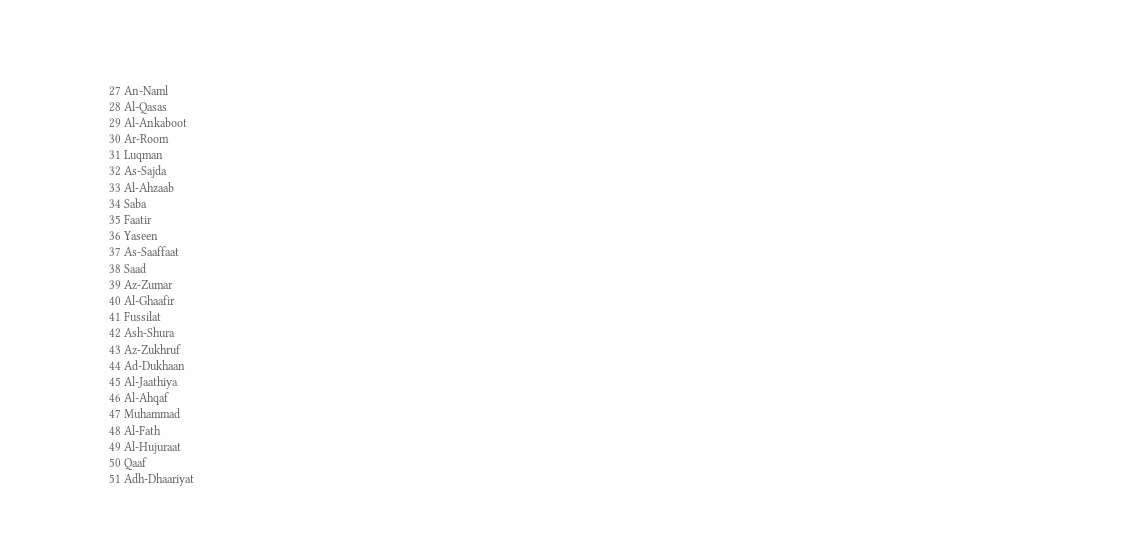27 An-Naml
28 Al-Qasas
29 Al-Ankaboot
30 Ar-Room
31 Luqman
32 As-Sajda
33 Al-Ahzaab
34 Saba
35 Faatir
36 Yaseen
37 As-Saaffaat
38 Saad
39 Az-Zumar
40 Al-Ghaafir
41 Fussilat
42 Ash-Shura
43 Az-Zukhruf
44 Ad-Dukhaan
45 Al-Jaathiya
46 Al-Ahqaf
47 Muhammad
48 Al-Fath
49 Al-Hujuraat
50 Qaaf
51 Adh-Dhaariyat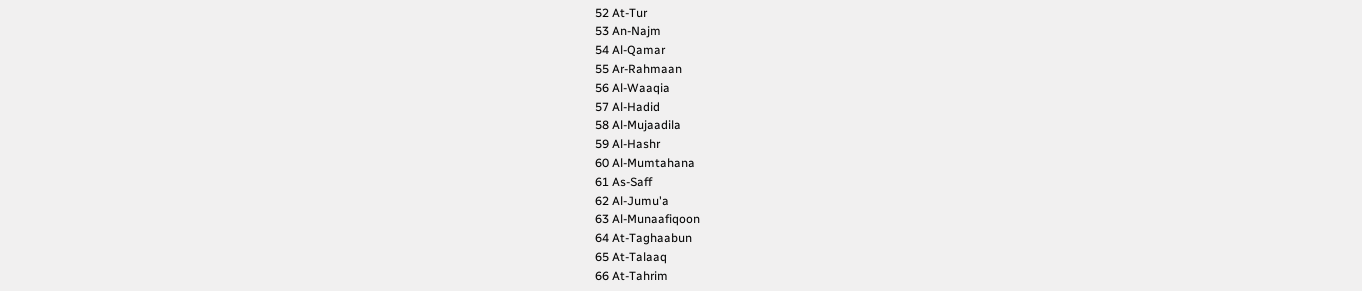52 At-Tur
53 An-Najm
54 Al-Qamar
55 Ar-Rahmaan
56 Al-Waaqia
57 Al-Hadid
58 Al-Mujaadila
59 Al-Hashr
60 Al-Mumtahana
61 As-Saff
62 Al-Jumu'a
63 Al-Munaafiqoon
64 At-Taghaabun
65 At-Talaaq
66 At-Tahrim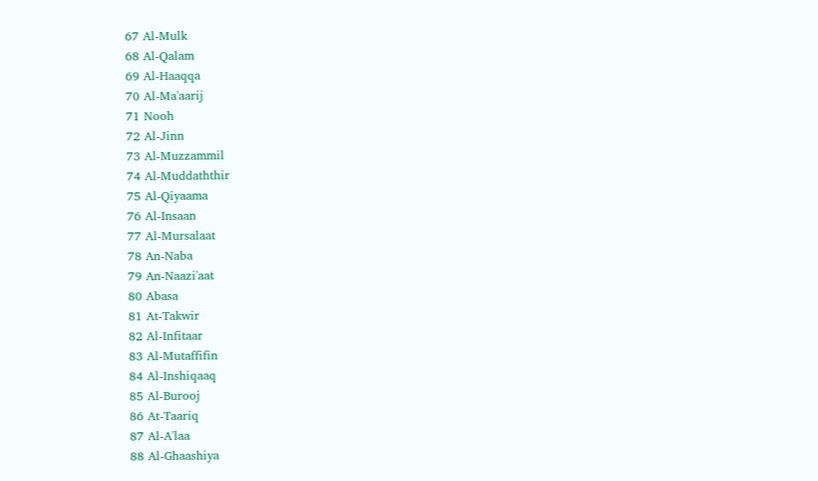67 Al-Mulk
68 Al-Qalam
69 Al-Haaqqa
70 Al-Ma'aarij
71 Nooh
72 Al-Jinn
73 Al-Muzzammil
74 Al-Muddaththir
75 Al-Qiyaama
76 Al-Insaan
77 Al-Mursalaat
78 An-Naba
79 An-Naazi'aat
80 Abasa
81 At-Takwir
82 Al-Infitaar
83 Al-Mutaffifin
84 Al-Inshiqaaq
85 Al-Burooj
86 At-Taariq
87 Al-A'laa
88 Al-Ghaashiya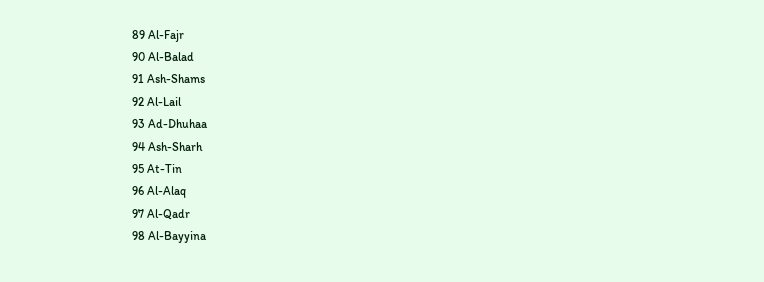89 Al-Fajr
90 Al-Balad
91 Ash-Shams
92 Al-Lail
93 Ad-Dhuhaa
94 Ash-Sharh
95 At-Tin
96 Al-Alaq
97 Al-Qadr
98 Al-Bayyina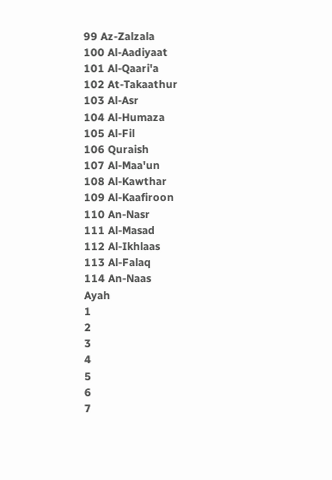99 Az-Zalzala
100 Al-Aadiyaat
101 Al-Qaari'a
102 At-Takaathur
103 Al-Asr
104 Al-Humaza
105 Al-Fil
106 Quraish
107 Al-Maa'un
108 Al-Kawthar
109 Al-Kaafiroon
110 An-Nasr
111 Al-Masad
112 Al-Ikhlaas
113 Al-Falaq
114 An-Naas
Ayah
1
2
3
4
5
6
7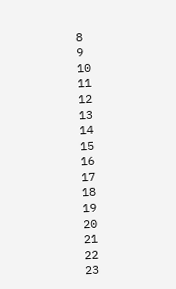8
9
10
11
12
13
14
15
16
17
18
19
20
21
22
23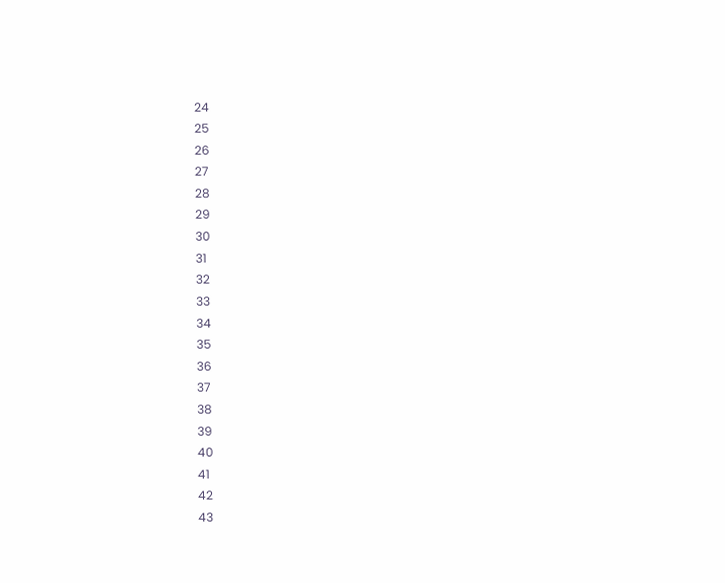24
25
26
27
28
29
30
31
32
33
34
35
36
37
38
39
40
41
42
43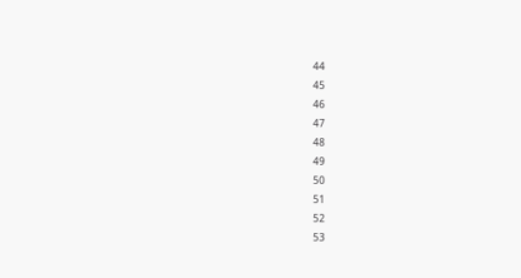44
45
46
47
48
49
50
51
52
53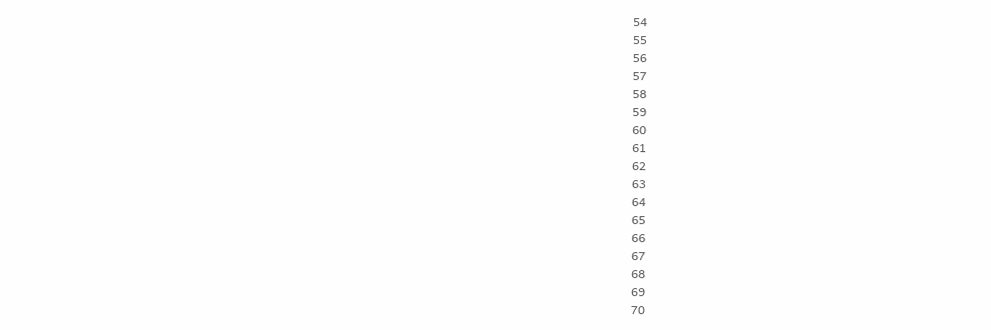54
55
56
57
58
59
60
61
62
63
64
65
66
67
68
69
70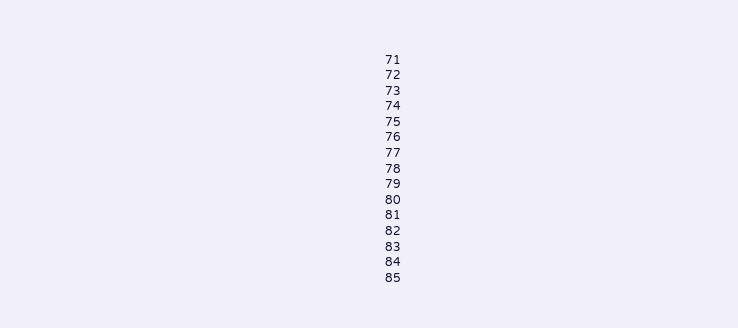71
72
73
74
75
76
77
78
79
80
81
82
83
84
85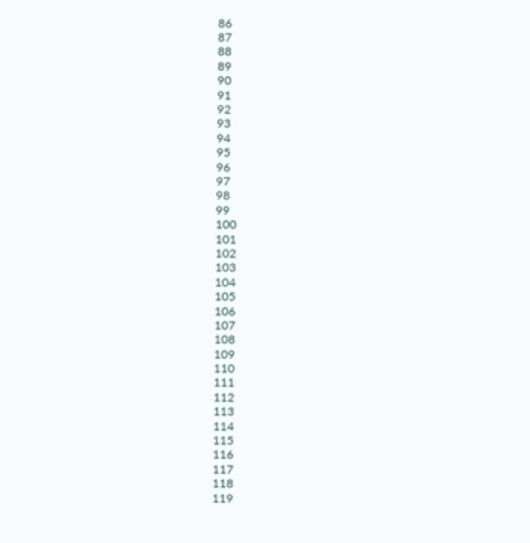86
87
88
89
90
91
92
93
94
95
96
97
98
99
100
101
102
103
104
105
106
107
108
109
110
111
112
113
114
115
116
117
118
119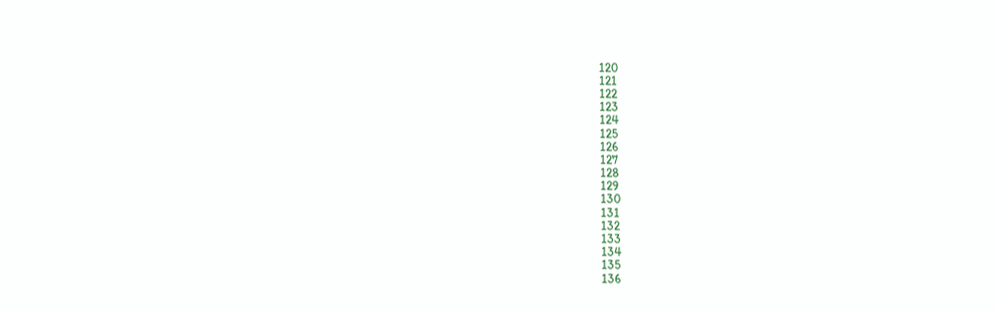120
121
122
123
124
125
126
127
128
129
130
131
132
133
134
135
136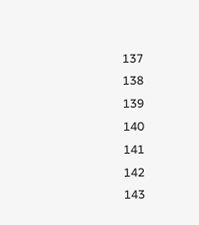137
138
139
140
141
142
143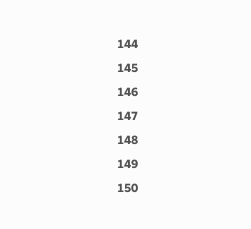144
145
146
147
148
149
150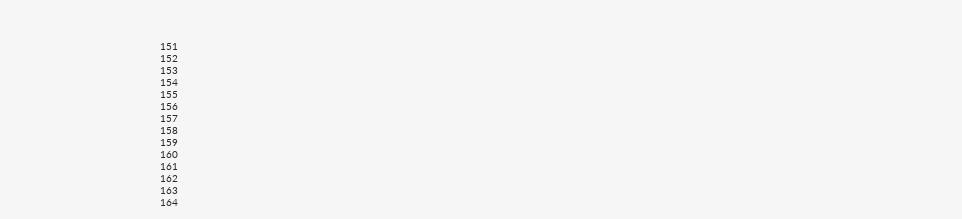151
152
153
154
155
156
157
158
159
160
161
162
163
164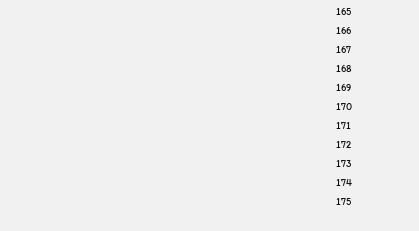165
166
167
168
169
170
171
172
173
174
175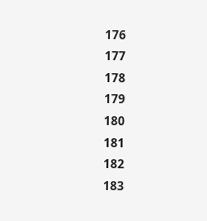176
177
178
179
180
181
182
183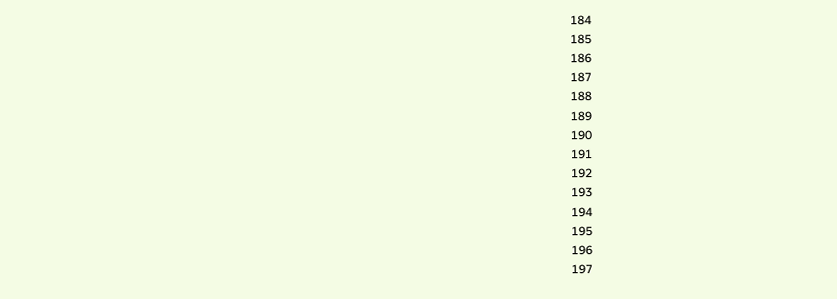184
185
186
187
188
189
190
191
192
193
194
195
196
197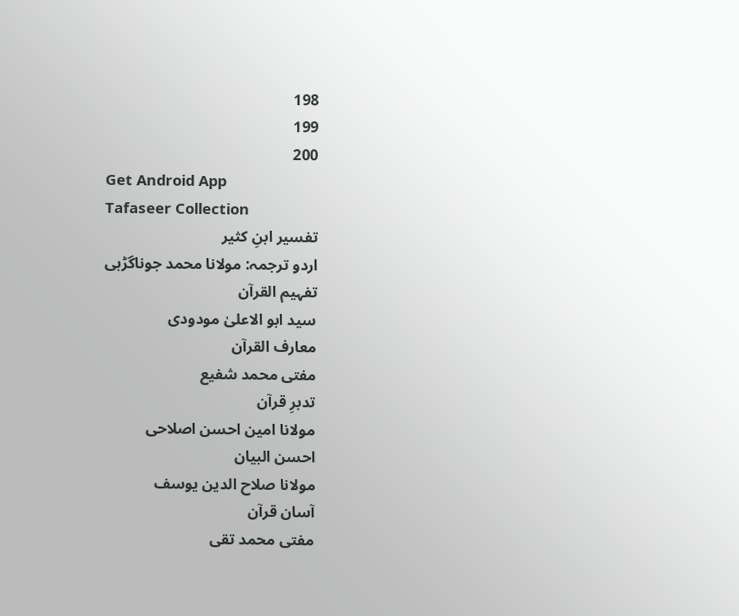198
199
200
Get Android App
Tafaseer Collection
تفسیر ابنِ کثیر
اردو ترجمہ: مولانا محمد جوناگڑہی
تفہیم القرآن
سید ابو الاعلیٰ مودودی
معارف القرآن
مفتی محمد شفیع
تدبرِ قرآن
مولانا امین احسن اصلاحی
احسن البیان
مولانا صلاح الدین یوسف
آسان قرآن
مفتی محمد تقی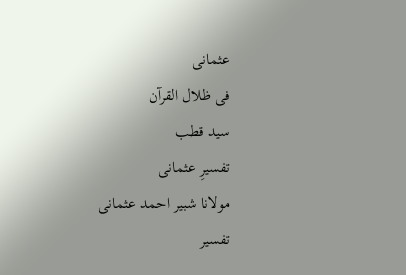عثمانی
فی ظلال القرآن
سید قطب
تفسیرِ عثمانی
مولانا شبیر احمد عثمانی
تفسیر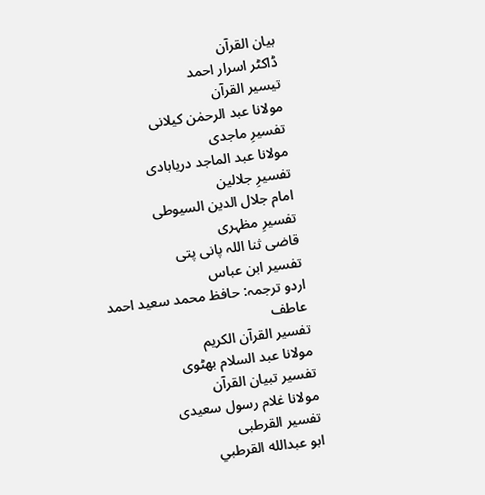بیان القرآن
ڈاکٹر اسرار احمد
تیسیر القرآن
مولانا عبد الرحمٰن کیلانی
تفسیرِ ماجدی
مولانا عبد الماجد دریابادی
تفسیرِ جلالین
امام جلال الدین السیوطی
تفسیرِ مظہری
قاضی ثنا اللہ پانی پتی
تفسیر ابن عباس
اردو ترجمہ: حافظ محمد سعید احمد عاطف
تفسیر القرآن الکریم
مولانا عبد السلام بھٹوی
تفسیر تبیان القرآن
مولانا غلام رسول سعیدی
تفسیر القرطبی
ابو عبدالله القرطبي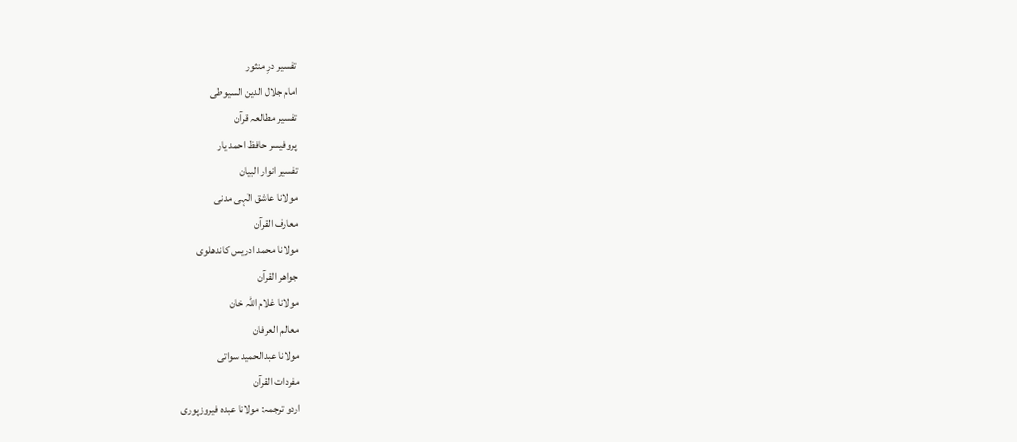تفسیر درِ منثور
امام جلال الدین السیوطی
تفسیر مطالعہ قرآن
پروفیسر حافظ احمد یار
تفسیر انوار البیان
مولانا عاشق الٰہی مدنی
معارف القرآن
مولانا محمد ادریس کاندھلوی
جواھر القرآن
مولانا غلام اللہ خان
معالم العرفان
مولانا عبدالحمید سواتی
مفردات القرآن
اردو ترجمہ: مولانا عبدہ فیروزپوری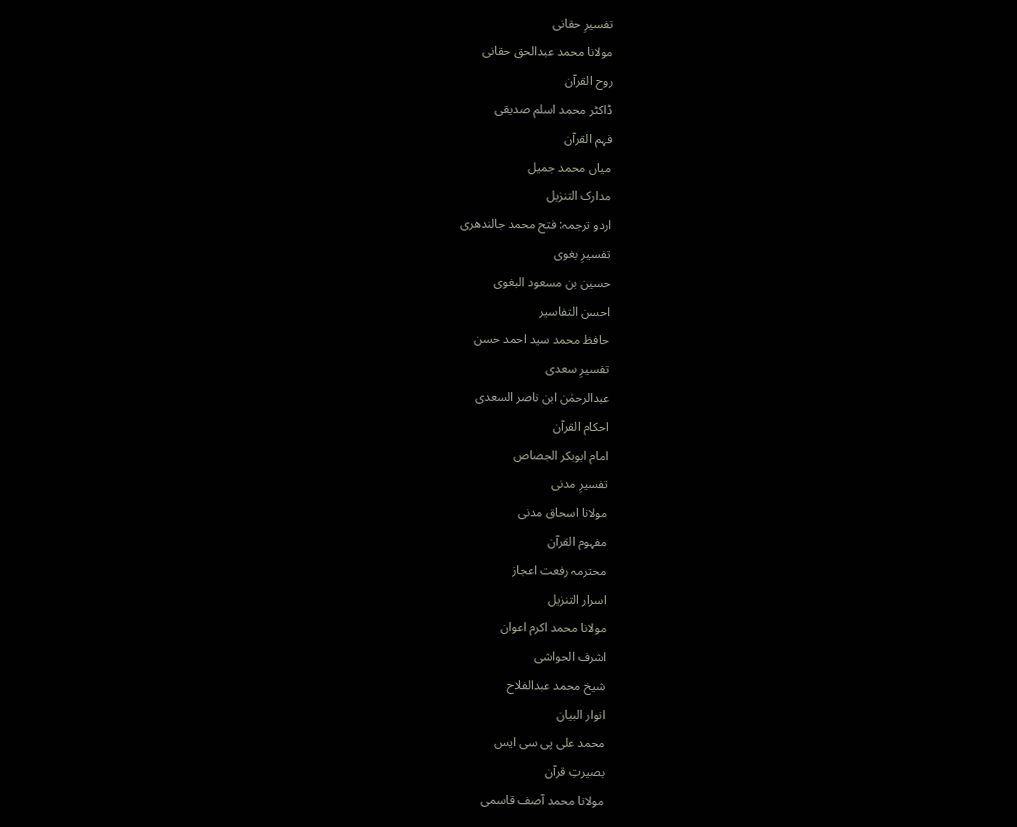تفسیرِ حقانی
مولانا محمد عبدالحق حقانی
روح القرآن
ڈاکٹر محمد اسلم صدیقی
فہم القرآن
میاں محمد جمیل
مدارک التنزیل
اردو ترجمہ: فتح محمد جالندھری
تفسیرِ بغوی
حسین بن مسعود البغوی
احسن التفاسیر
حافظ محمد سید احمد حسن
تفسیرِ سعدی
عبدالرحمٰن ابن ناصر السعدی
احکام القرآن
امام ابوبکر الجصاص
تفسیرِ مدنی
مولانا اسحاق مدنی
مفہوم القرآن
محترمہ رفعت اعجاز
اسرار التنزیل
مولانا محمد اکرم اعوان
اشرف الحواشی
شیخ محمد عبدالفلاح
انوار البیان
محمد علی پی سی ایس
بصیرتِ قرآن
مولانا محمد آصف قاسمی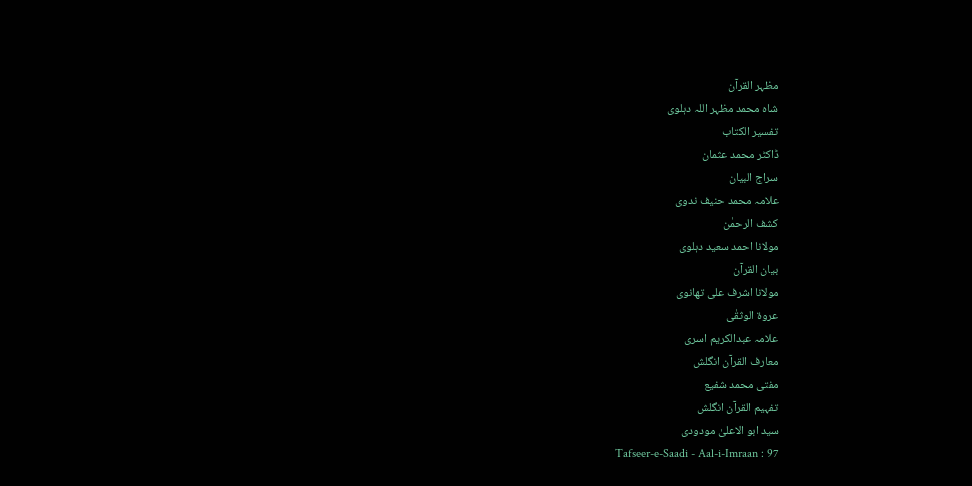مظہر القرآن
شاہ محمد مظہر اللہ دہلوی
تفسیر الکتاب
ڈاکٹر محمد عثمان
سراج البیان
علامہ محمد حنیف ندوی
کشف الرحمٰن
مولانا احمد سعید دہلوی
بیان القرآن
مولانا اشرف علی تھانوی
عروۃ الوثقٰی
علامہ عبدالکریم اسری
معارف القرآن انگلش
مفتی محمد شفیع
تفہیم القرآن انگلش
سید ابو الاعلیٰ مودودی
Tafseer-e-Saadi - Aal-i-Imraan : 97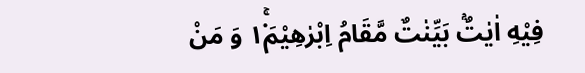فِیْهِ اٰیٰتٌۢ بَیِّنٰتٌ مَّقَامُ اِبْرٰهِیْمَ١ۚ۬ وَ مَنْ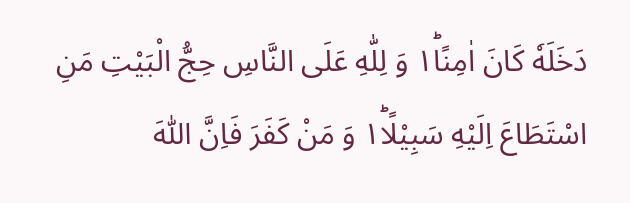دَخَلَهٗ كَانَ اٰمِنًا١ؕ وَ لِلّٰهِ عَلَى النَّاسِ حِجُّ الْبَیْتِ مَنِ اسْتَطَاعَ اِلَیْهِ سَبِیْلًا١ؕ وَ مَنْ كَفَرَ فَاِنَّ اللّٰهَ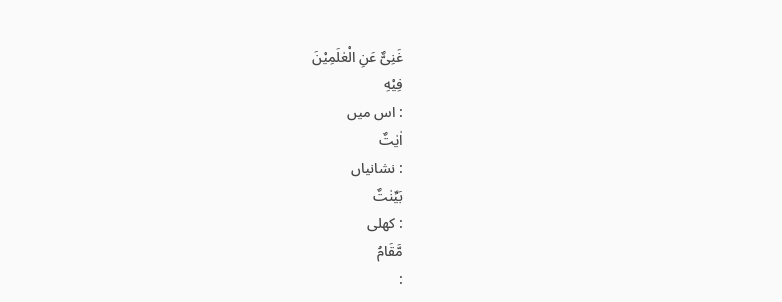غَنِیٌّ عَنِ الْعٰلَمِیْنَ
فِيْهِ
: اس میں
اٰيٰتٌ
: نشانیاں
بَيِّنٰتٌ
: کھلی
مَّقَامُ
: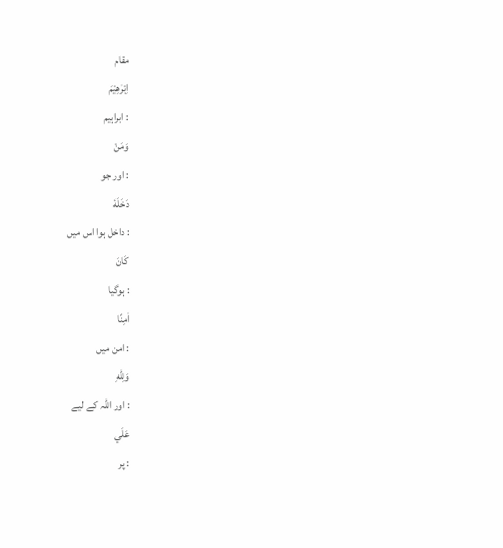مقام
اِبْرٰهِيْمَ
: ابراہیم
وَمَنْ
: اور جو
دَخَلَهٗ
: داخل ہوا اس میں
كَانَ
: ہوگیا
اٰمِنًا
: امن میں
وَلِلّٰهِ
: اور اللہ کے لیے
عَلَي
: پر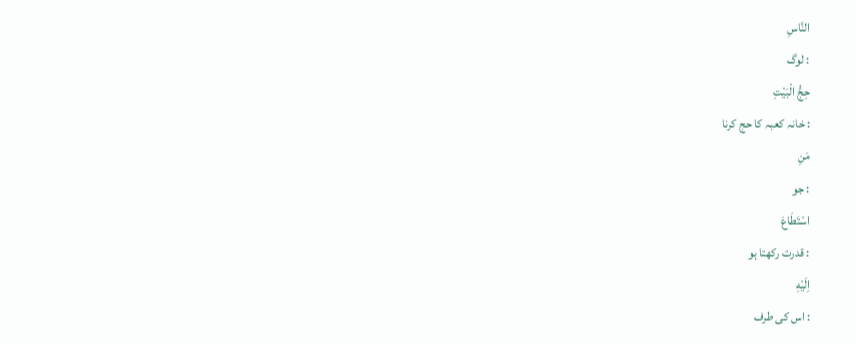النَّاسِ
: لوگ
حِجُّ الْبَيْتِ
: خانہ کعبہ کا حج کرنا
مَنِ
: جو
اسْتَطَاعَ
: قدرت رکھتا ہو
اِلَيْهِ
: اس کی طرف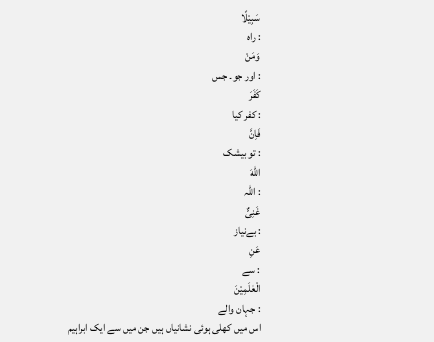سَبِيْلًا
: راہ
وَمَنْ
: اور جو۔ جس
كَفَرَ
: کفر کیا
فَاِنَّ
: تو بیشک
اللّٰهَ
: اللہ
غَنِىٌّ
: بےنیاز
عَنِ
: سے
الْعٰلَمِيْنَ
: جہان والے
اس میں کھلی ہوئی نشانیاں ہیں جن میں سے ایک ابراہیم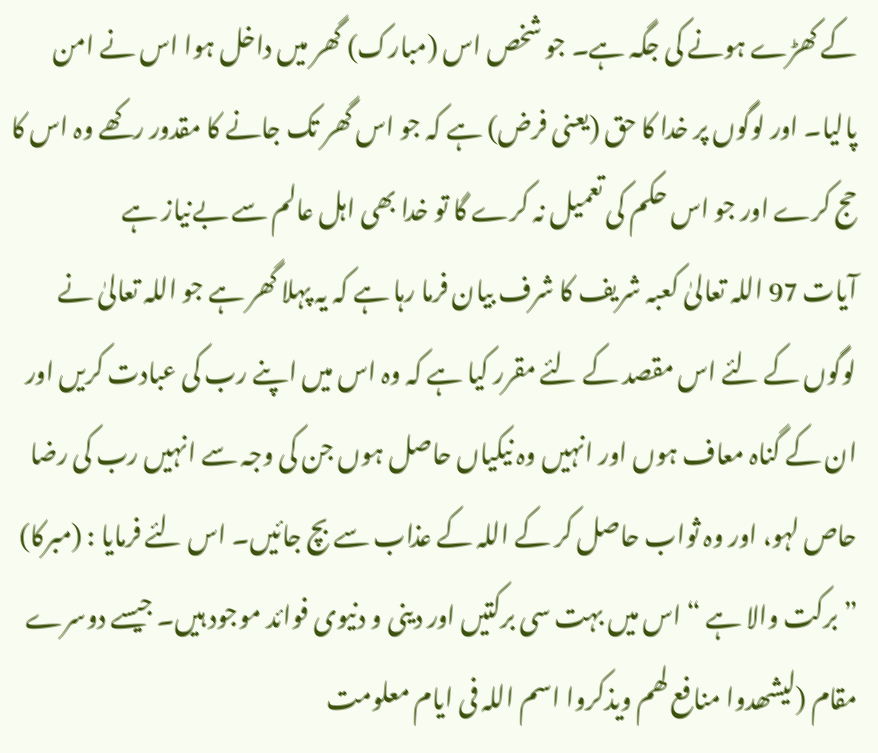کے کھڑے ہونے کی جگہ ہے۔ جو شخص اس (مبارک) گھر میں داخل ہوا اس نے امن پالیا۔ اور لوگوں پر خدا کا حق (یعنی فرض) ہے کہ جو اس گھر تک جانے کا مقدور رکھے وہ اس کا حج کرے اور جو اس حکم کی تعمیل نہ کرے گا تو خدا بھی اہل عالم سے بےنیاز ہے
آیات 97 اللہ تعالیٰ کعبہ شریف کا شرف بیان فرما رہا ہے کہ یہ پہلا گھر ہے جو اللہ تعالیٰ نے لوگوں کے لئے اس مقصد کے لئے مقرر کیا ہے کہ وہ اس میں اپنے رب کی عبادت کریں اور ان کے گناہ معاف ہوں اور انہیں وہ نیکیاں حاصل ہوں جن کی وجہ سے انہیں رب کی رضا حاص لہو، اور وہ ثواب حاصل کر کے اللہ کے عذاب سے بچ جائیں۔ اس لئے فرمایا : (مبرکا) ” برکت والا ہے “ اس میں بہت سی برکتیں اور دینی و دنیوی فوائد موجود ہیں۔ جیسے دوسرے مقام (لیشھدوا منافع لھم ویذکروا اسم اللہ فی ایام معلومت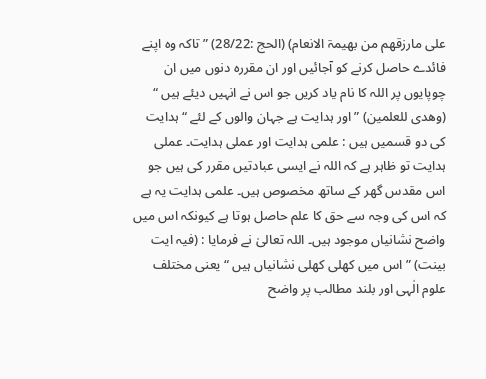علی مارزقھم من بھیمۃ الانعام) (الحج :28/22) ” تاکہ وہ اپنے فائدے حاصل کرنے کو آجائیں اور ان مقررہ دنوں میں ان چوپایوں پر اللہ کا نام یاد کریں جو اس نے انہیں دیئے ہیں “ (وھدی للعلمین) ” اور ہدایت ہے جہان والوں کے لئے “ ہدایت کی دو قسمیں ہیں : علمی ہدایت اور عملی ہدایت۔ عملی ہدایت تو ظاہر ہے کہ اللہ نے ایسی عبادتیں مقرر کی ہیں جو اس مقدس گھر کے ساتھ مخصوص ہیں۔ علمی ہدایت یہ ہے کہ اس کی وجہ سے حق کا علم حاصل ہوتا ہے کیونکہ اس میں واضح نشانیاں موجود ہیں۔ اللہ تعالیٰ نے فرمایا : (فیہ ایت بینت) ” اس میں کھلی کھلی نشانیاں ہیں “ یعنی مختلف علوم الٰہی اور بلند مطالب پر واضح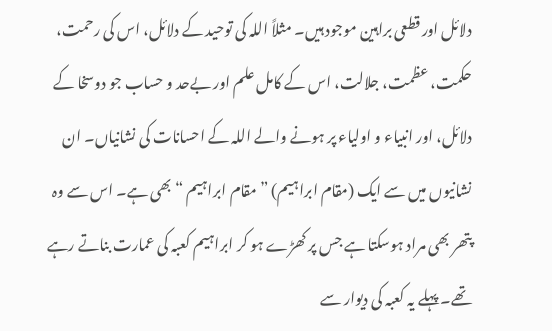دلائل اور قطعی براہین موجود ہیں۔ مثلاً اللہ کی توحید کے دلائل، اس کی رحمت، حکمت، عظمت، جلالت، اس کے کامل علم اور بےحد و حساب جو دوسخا کے دلائل، اور انبیاء و اولیاء پر ہونے والے اللہ کے احسانات کی نشانیاں۔ ان نشانیوں میں سے ایک (مقام ابراہیم) ” مقام ابراہیم “ بھی ہے۔ اس سے وہ پتھر بھی مراد ہوسکتا ہے جس پر کھڑے ہو کر ابراہیم کعبہ کی عمارت بناتے رہے تھے۔ پہلے یہ کعبہ کی دیوار سے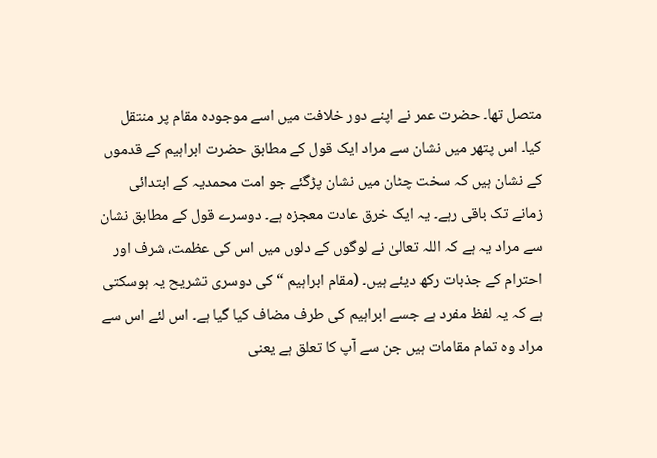متصل تھا۔ حضرت عمر نے اپنے دور خلافت میں اسے موجودہ مقام پر منتقل کیا۔ اس پتھر میں نشان سے مراد ایک قول کے مطابق حضرت ابراہیم کے قدموں کے نشان ہیں کہ سخت چٹان میں نشان پڑگئے جو امت محمدیہ کے ابتدائی زمانے تک باقی رہے۔ یہ ایک خرق عادت معجزہ ہے۔ دوسرے قول کے مطابق نشان سے مراد یہ ہے کہ اللہ تعالیٰ نے لوگوں کے دلوں میں اس کی عظمت، شرف اور احترام کے جذبات رکھ دیئے ہیں۔ (مقام ابراہیم “ کی دوسری تشریح یہ ہوسکتی ہے کہ یہ لفظ مفرد ہے جسے ابراہیم کی طرف مضاف کیا گیا ہے۔ اس لئے اس سے مراد وہ تمام مقامات ہیں جن سے آپ کا تعلق ہے یعنی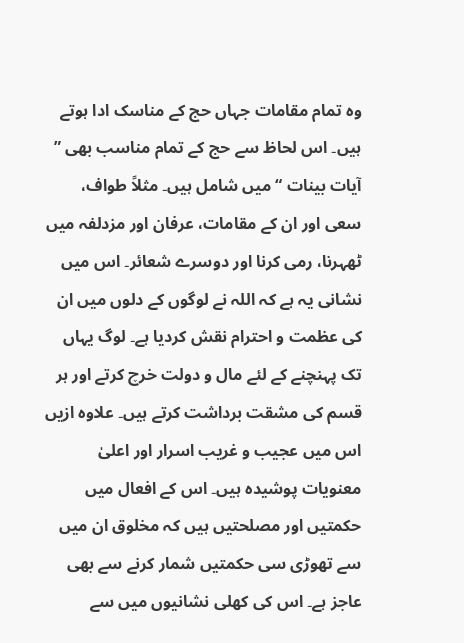وہ تمام مقامات جہاں حج کے مناسک ادا ہوتے ہیں۔ اس لحاظ سے حج کے تمام مناسب بھی ” آیات بینات “ میں شامل ہیں۔ مثلاً طواف، سعی اور ان کے مقامات، عرفان اور مزدلفہ میں ٹھہرنا، رمی کرنا اور دوسرے شعائر۔ اس میں نشانی یہ ہے کہ اللہ نے لوگوں کے دلوں میں ان کی عظمت و احترام نقش کردیا ہے۔ لوگ یہاں تک پہنچنے کے لئے مال و دولت خرچ کرتے اور ہر قسم کی مشقت برداشت کرتے ہیں۔ علاوہ ازیں اس میں عجیب و غریب اسرار اور اعلیٰ معنویات پوشیدہ ہیں۔ اس کے افعال میں حکمتیں اور مصلحتیں ہیں کہ مخلوق ان میں سے تھوڑی سی حکمتیں شمار کرنے سے بھی عاجز ہے۔ اس کی کھلی نشانیوں میں سے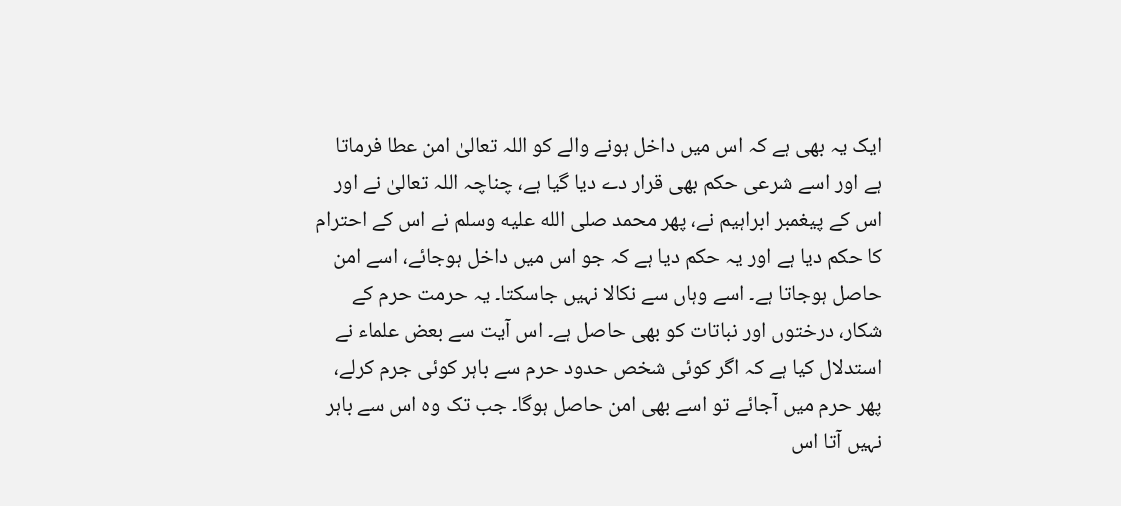ایک یہ بھی ہے کہ اس میں داخل ہونے والے کو اللہ تعالیٰ امن عطا فرماتا ہے اور اسے شرعی حکم بھی قرار دے دیا گیا ہے، چناچہ اللہ تعالیٰ نے اور اس کے پیغمبر ابراہیم نے، پھر محمد صلى الله عليه وسلم نے اس کے احترام کا حکم دیا ہے اور یہ حکم دیا ہے کہ جو اس میں داخل ہوجائے، اسے امن حاصل ہوجاتا ہے۔ اسے وہاں سے نکالا نہیں جاسکتا۔ یہ حرمت حرم کے شکار، درختوں اور نباتات کو بھی حاصل ہے۔ اس آیت سے بعض علماء نے استدلال کیا ہے کہ اگر کوئی شخص حدود حرم سے باہر کوئی جرم کرلے، پھر حرم میں آجائے تو اسے بھی امن حاصل ہوگا۔ جب تک وہ اس سے باہر نہیں آتا اس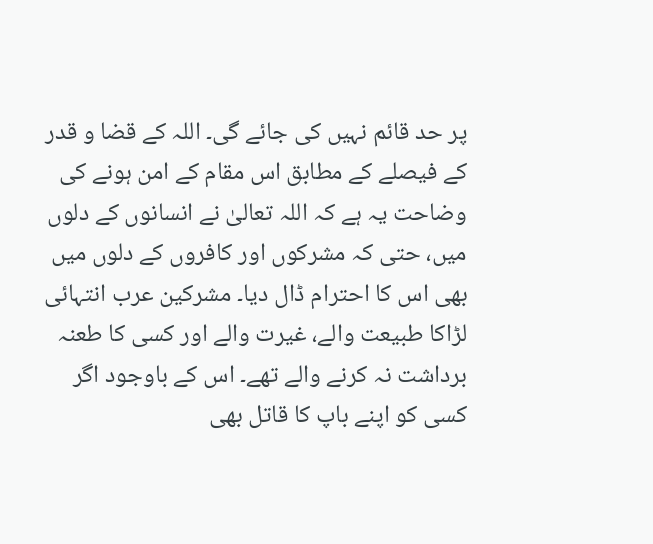پر حد قائم نہیں کی جائے گی۔ اللہ کے قضا و قدر کے فیصلے کے مطابق اس مقام کے امن ہونے کی وضاحت یہ ہے کہ اللہ تعالیٰ نے انسانوں کے دلوں میں، حتی کہ مشرکوں اور کافروں کے دلوں میں بھی اس کا احترام ڈال دیا۔ مشرکین عرب انتہائی لڑاکا طبیعت والے، غیرت والے اور کسی کا طعنہ برداشت نہ کرنے والے تھے۔ اس کے باوجود اگر کسی کو اپنے باپ کا قاتل بھی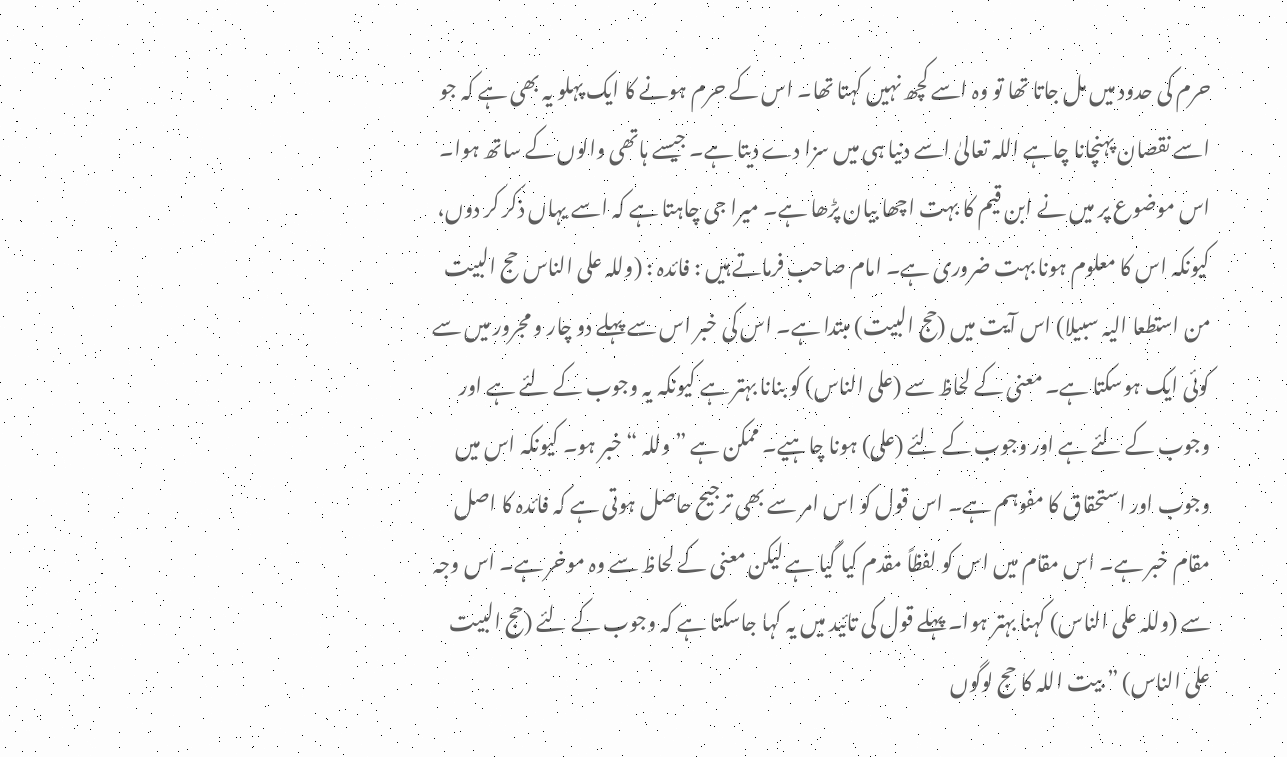حرم کی حدود میں مل جاتا تھا تو وہ اسے کچھ نہیں کہتا تھا۔ اس کے حرم ہونے کا ایک پہلو یہ بھی ہے کہ جو اسے نقصان پہنچانا چاہے اللہ تعالیٰ اسے دنیا ہی میں سزا دے دیتا ہے۔ جیسے ہاتھی والوں کے ساتھ ہوا۔ اس موضوع پر میں نے ابن قیم کا بہت اچھا بیان پڑھا ہے۔ میرا جی چاہتا ہے کہ اسے یہاں ذکر کر دوں، کیونکہ اس کا معلوم ہونا بہت ضروری ہے۔ امام صاحب فرماتے ہیں : فائدہ : (وللہ علی الناس حج البیت من استطعا الیہ سبیلا) اس آیت میں (حج البیت) مبتدا ہے۔ اس کی خبر اس سے پہلے دو چار و مجرور میں سے کوئی ایک ہوسکتا ہے۔ معنی کے لحاظ سے (علی الناس) کو بنانا بہتر ہے کیونکہ یہ وجوب کے لئے ہے اور وجوب کے لئے ہے اور وجوب کے لئے (علی) ہونا چاہیے۔ ممکن ہے ” وللہ “ خبر ہو۔ کیونکہ اس میں وجوب اور استحقاق کا مفوہم ہے۔ اس قول کو اس امر سے بھی ترجیح حاصل ہوتی ہے کہ فائدہ کا اصل مقام خبر ہے۔ اس مقام میں اس کو لفظاً مقدم کیا گیا ہے لیکن معنی کے لحاظ سے وہ موخر ہے۔ اس وجہ سے (وللہ علی الناس) کہنا بہتر ہوا۔ پہلے قول کی تائید میں یہ کہا جاسکتا ہے کہ وجوب کے لئے (حج البیت علی الناس) ” بیت اللہ کا حج لوگوں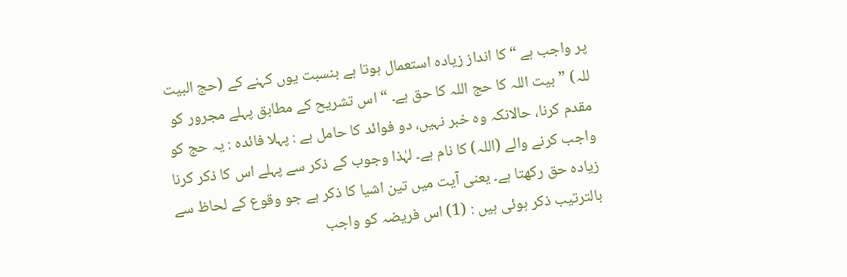پر واجب ہے “ کا انداز زیادہ استعمال ہوتا ہے بنسبت یوں کہنے کے (حج البیت للہ) ” بیت اللہ کا حج اللہ کا حق ہے۔ “ اس تشریح کے مطابق پہلے مجرور کو مقدم کرنا، حالانکہ وہ خبر نہیں، دو فوائد کا حامل ہے : پہلا فائدہ : یہ حج کو واجب کرنے والے (اللہ) کا نام ہے۔ لہٰذا وجوب کے ذکر سے پہلے اس کا ذکر کرنا زیادہ حق رکھتا ہے۔ یعنی آیت میں تین اشیا کا ذکر ہے جو وقوع کے لحاظ سے بالترتیب ذکر ہوئی ہیں : (1) اس فریضہ کو واجب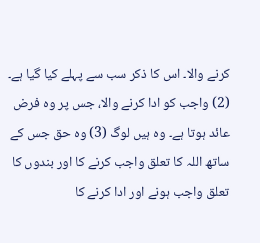کرنے والا۔ اس کا ذکر سب سے پہلے کیا گیا ہے۔ (2) واجب کو ادا کرنے والا، جس پر وہ فرض عائد ہوتا ہے۔ وہ ہیں لوگ (3) وہ حق جس کے ساتھ اللہ کا تعلق واجب کرنے کا اور بندوں کا تعلق واجب ہونے اور ادا کرنے کا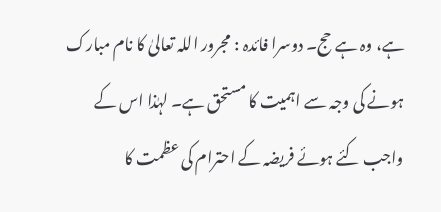ہے، وہ ہے حج۔ دوسرا فائدہ : مجرور اللہ تعالیٰ کا نام مبارک ہونے کی وجہ سے اہمیت کا مستحق ہے۔ لہٰذا اس کے واجب کئے ہوئے فریضہ کے احترام کی عظمت کا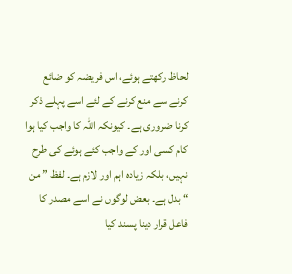لحاظ رکھتے ہوئے، اس فریضہ کو ضائع کرنے سے منع کرنے کے لئے اسے پہلے ذکر کرنا ضروری ہے۔ کیونکہ اللہ کا واجب کیا ہوا کام کسی اور کے واجب کئے ہوئے کی طرح نہیں، بلکہ زیادہ اہم اور لازم ہے۔ لفظ ” من “ بدل ہے۔ بعض لوگوں نے اسے مصدر کا فاعل قرار دینا پسند کیا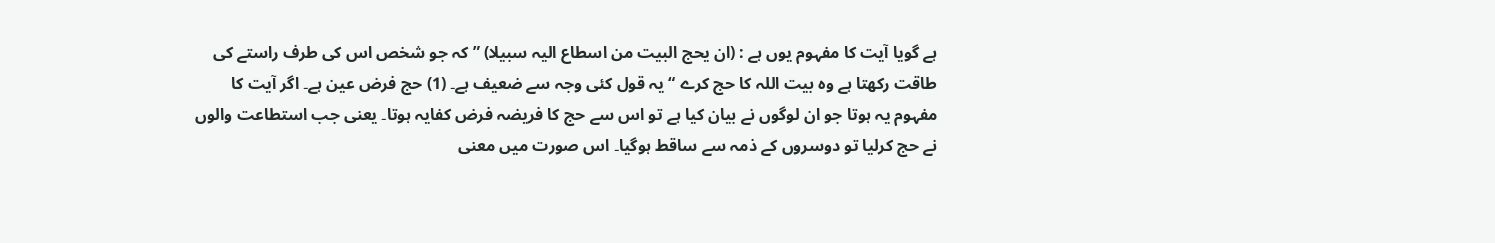ہے گویا آیت کا مفہوم یوں ہے : (ان یحج البیت من اسطاع الیہ سبیلا) ” کہ جو شخص اس کی طرف راستے کی طاقت رکھتا ہے وہ بیت اللہ کا حج کرے “ یہ قول کئی وجہ سے ضعیف ہے۔ (1) حج فرض عین ہے۔ اگر آیت کا مفہوم یہ ہوتا جو ان لوگوں نے بیان کیا ہے تو اس سے حج کا فریضہ فرض کفایہ ہوتا۔ یعنی جب استطاعت والوں نے حج کرلیا تو دوسروں کے ذمہ سے ساقط ہوگیا۔ اس صورت میں معنی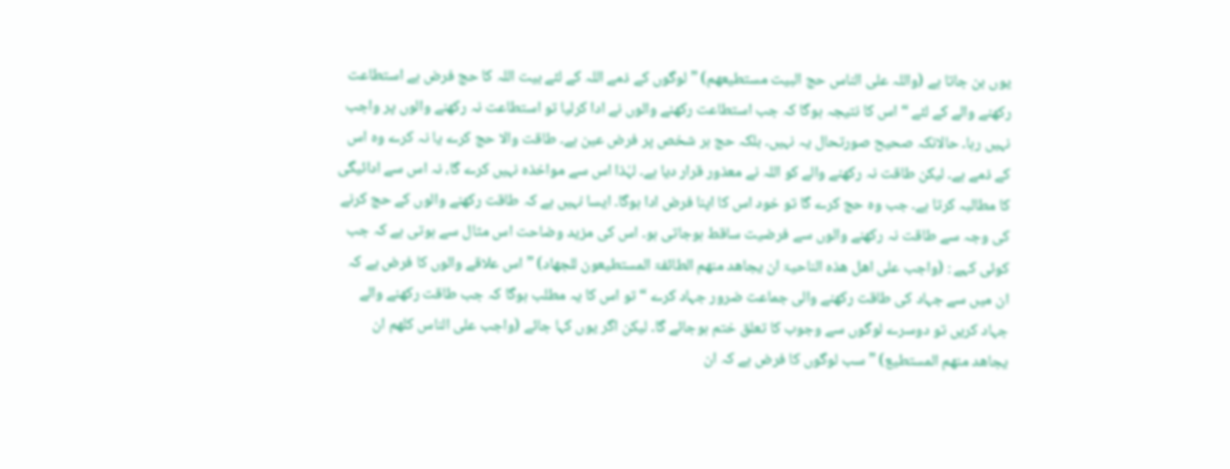یوں بن جاتا ہے (واللہ علی الناس حج البیت مستطیعھم) ” لوگوں کے ذمے اللہ کے لئے بیت اللہ کا حج فرض ہے استطاعت رکھنے والے کے لئے “ اس کا نتیجہ ہوگا کہ جب استطاعت رکھنے والوں نے ادا کرلیا تو استطاعت نہ رکھنے والوں پر واجب نہیں رہا۔ حالانکہ صحیح صورتحال یہ نہیں۔ بلکہ حج ہر شخص پر فرض عین ہے۔ طاقت والا حج کرے یا نہ کرے وہ اس کے ذمے ہے۔ لیکن طاقت نہ رکھنے والے کو اللہ نے معذور قرار دیا ہے۔ لہٰذا اس سے مواخذہ نہیں کرے گا، نہ اس سے ادائیگی کا مطالبہ کرتا ہے۔ جب وہ حج کرے گا تو خود اس کا اپنا فرض ادا ہوگا۔ ایسا نہیں ہے کہ طاقت رکھنے والوں کے حج کرنے کی وجہ سے طاقت نہ رکھنے والوں سے فرضیت ساقط ہوجاتی ہو۔ اس کی مزید وضاحت اس مثال سے ہوتی ہے کہ جب کوئی کہے : (واجب علی اھل ھذہ الناحیۃ ان یجاھد منھم الطائفۃ المستطیعون للجھاد) ” اس علاقے والوں کا فرض ہے کہ ان میں سے جہاد کی طاقت رکھنے والی جماعت ضرور جہاد کرے “ تو اس کا یہ مطلب ہوگا کہ جب طاقت رکھنے والے جہاد کریں تو دوسرے لوگوں سے وجوب کا تعلق ختم ہوجائے گا۔ لیکن اگر یوں کہا جائے (واجب علی الناس کلھم ان یجاھد منھم المستطیع) ” سب لوگوں کا فرض ہے کہ ان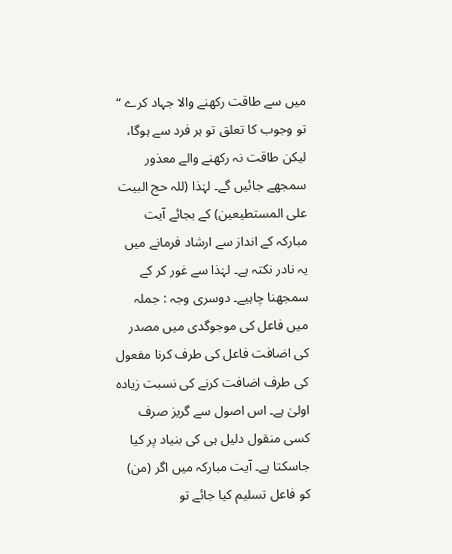میں سے طاقت رکھنے والا جہاد کرے “ تو وجوب کا تعلق تو ہر فرد سے ہوگا، لیکن طاقت نہ رکھنے والے معذور سمجھے جائیں گے۔ لہٰذا (للہ حج البیت علی المستطیعین) کے بجائے آیت مبارکہ کے انداز سے ارشاد فرمانے میں یہ نادر نکتہ ہے۔ لہٰذا سے غور کر کے سمجھنا چاہیے۔ دوسری وجہ : جملہ میں فاعل کی موجوگدی میں مصدر کی اضافت فاعل کی طرف کرنا مفعول کی طرف اضافت کرنے کی نسبت زیادہ اولیٰ ہے۔ اس اصول سے گریز صرف کسی منقول دلیل ہی کی بنیاد پر کیا جاسکتا ہے۔ آیت مبارکہ میں اگر (من) کو فاعل تسلیم کیا جائے تو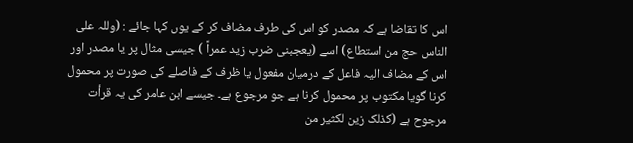اس کا تقاضا ہے کہ مصدر کو اس کی طرف مضاف کر کے یوں کہا جائے : (وللہ علی الناس حج من استطاع) اسے (یعجبنی ضرب زید عمراً ) جیسی مثال پر یا مصدر اور اس کے مضاف الیہ فاعل کے درمیان مفعول یا ظرف کے فاصلے کی صورت پر محمول کرنا گویا مکتوب پر محمول کرنا ہے جو مرجوع ہے۔ جیسے ابن عامر کی یہ قرأت مرجوح ہے (کذلک زین لکثیر من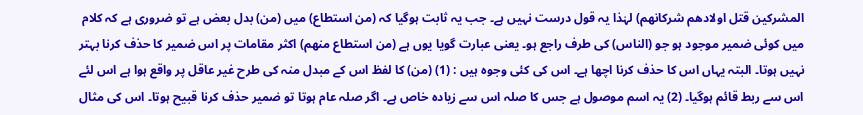المشرکین قتل اولادھم شرکانھم) لہٰذا یہ قول درست نہیں ہے۔ جب یہ ثابت ہوگیا کہ (من استطاع) میں (من) بدل بعض ہے تو ضروری ہے کہ کلام میں کوئی ضمیر موجود ہو جو (الناس) کی طرف راجع ہو۔ یعنی عبارت گویا یوں ہے (من استطاع منھم) اکثر مقامات پر اس ضمیر کا حذف کرنا بہتر نہیں ہوتا۔ البتہ یہاں اس کا حذف کرنا اچھا ہے۔ اس کی کئی وجوہ ہیں : (1) (من) کا لفظ اس کے مبدل منہ کی طرح غیر عاقل پر واقع ہوا ہے اس لئے اس سے ربط قائم ہوگیا۔ (2) یہ اسم موصول ہے جس کا صلہ اس سے زیادہ خاص ہے۔ اگر صلہ عام ہوتا تو ضمیر حذف کرنا قبیح ہوتا۔ اس کی مثال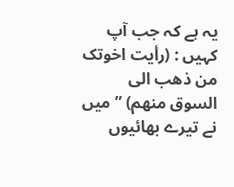یہ ہے کہ جب آپ کہیں : (رأیت اخوتک من ذھب الی السوق منھم) ” میں نے تیرے بھائیوں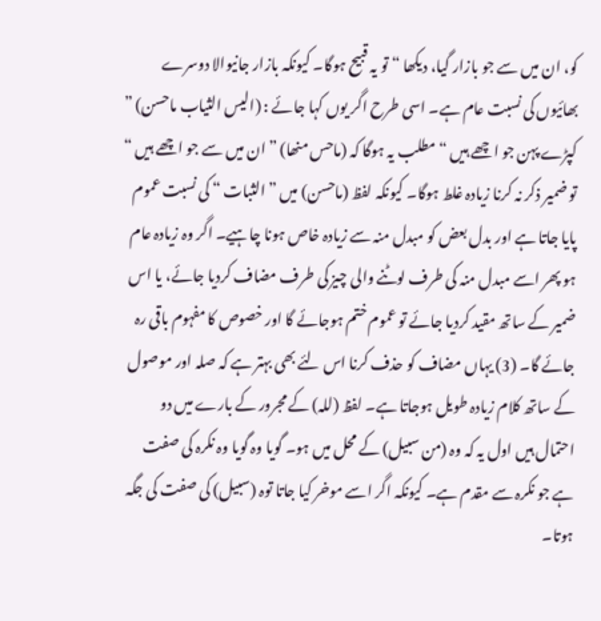کو، ان میں سے جو بازار گیا، دیکھا “ تو یہ قبیح ہوگا۔ کیونکہ بازار جانیوالا دوسرے بھائیوں کی نسبت عام ہے۔ اسی طرح اگر یوں کہا جائے : (الیس الثیاب ماحسن) ” کپڑے پہن جو اچھے ہیں “ مطلب یہ ہوگا کہ (ماحس منھا) ” ان میں سے جو اچھے ہیں “ تو ضمیر ذکر نہ کرنا زیادہ غلط ہوگا۔ کیونکہ لفظ (ماحسن) میں ” الثبات “ کی نسبت عموم پایا جاتا ہے اور بدل بعض کو مبدل منہ سے زیادہ خاص ہونا چاہیے۔ اگر وہ زیادہ عام ہو پھر اسے مبدل منہ کی طرف لوٹنے والی چیز کی طرف مضاف کردیا جائے، یا اس ضمیر کے ساتھ مقید کردیا جائے تو عموم ختم ہوجائے گا اور خصوص کا مفہوم باقی رہ جائے گا۔ (3) یہاں مضاف کو حذف کرنا اس لئے بھی بہتر ہے کہ صلہ اور موصول کے ساتھ کلام زیادہ طویل ہوجاتا ہے۔ لفظ (للہ) کے مجرور کے بارے میں دو احتمال ہیں اول یہ کہ وہ (من سبیل) کے محل میں ہو۔ گویا وہ گویا وہ نکرہ کی صفت ہے جو نکرہ سے مقدم ہے۔ کیونکہ اگر اسے موخر کیا جاتا توہ (سبیل) کی صفت کی جگہ ہوتا۔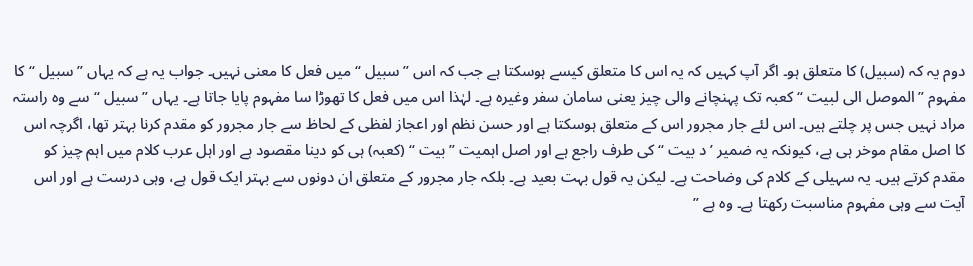دوم یہ کہ (سبیل) کا متعلق ہو۔ اگر آپ کہیں کہ یہ اس کا متعلق کیسے ہوسکتا ہے جب کہ اس ” سبیل “ میں فعل کا معنی نہیں۔ جواب یہ ہے کہ یہاں ” سبیل “ کا مفہوم ” الموصل الی لبیت “ کعبہ تک پہنچانے والی چیز یعنی سامان سفر وغیرہ ہے۔ لہٰذا اس میں فعل کا تھوڑا سا مفہوم پایا جاتا ہے۔ یہاں ” سبیل “ سے وہ راستہ مراد نہیں جس پر چلتے ہیں۔ اس لئے جار مجرور اس کے متعلق ہوسکتا ہے اور حسن نظم اور اعجاز لفظی کے لحاظ سے جار مجرور کو مقدم کرنا بہتر تھا، اگرچہ اس کا اصل مقام موخر ہی ہے، کیونکہ یہ ضمیر ’ د بیت “ کی طرف راجع ہے اور اصل اہمیت ” بیت “ (کعبہ) ہی کو دینا مقصود ہے اور اہل عرب کلام میں اہم چیز کو مقدم کرتے ہیں۔ یہ سہیلی کے کلام کی وضاحت ہے۔ لیکن یہ قول بہت بعید ہے۔ بلکہ جار مجرور کے متعلق ان دونوں سے بہتر ایک قول ہے، وہی درست ہے اور اس آیت سے وہی مفہوم مناسبت رکھتا ہے۔ وہ ہے ”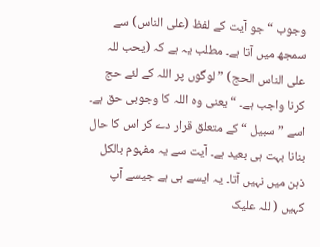وجوب “ جو آیت کے لفظ (علی الناس) سے سمجھ میں آتا ہے۔ مطلب یہ ہے کہ (یحب للہ علی الناس الحج) ” لوگوں پر اللہ کے لئے حج کرنا واجب ہے۔ “ یعنی وہ اللہ کا وجوبی حق ہے۔ اسے ” سبیل “ کے متعلق قرار دے کر اس کا حال بنانا بہت ہی بعید ہے۔ آیت سے یہ مفہوم بالکل ذہن میں نہیں آتا۔ یہ ایسے ہی ہے جیسے آپ کہیں ( للہ علیک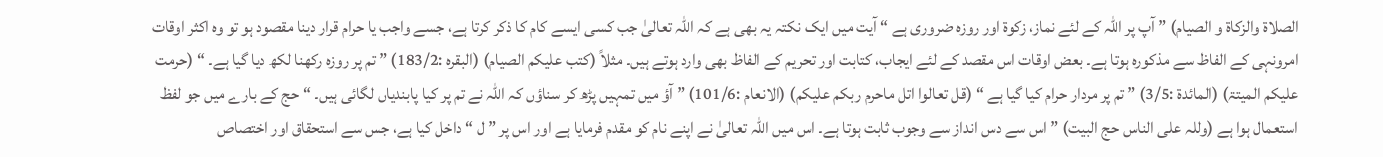الصلاۃ والزکاۃ و الصیام) ” آپ پر اللہ کے لئے نماز، زکوۃ اور روزہ ضروری ہے “ آیت میں ایک نکتہ یہ بھی ہے کہ اللہ تعالیٰ جب کسی ایسے کام کا ذکر کرتا ہے، جسے واجب یا حرام قرار دینا مقصود ہو تو وہ اکثر اوقات امرونہی کے الفاظ سے مذکورہ ہوتا ہے۔ بعض اوقات اس مقصد کے لئے ایجاب، کتابت اور تحریم کے الفاظ بھی وارد ہوتے ہیں۔ مثلاً (کتب علیکم الصیام) (البقرہ :183/2) ” تم پر روزہ رکھنا لکھ دیا گیا ہے۔ “ (حرمت علیکم المیتۃ) (المائدۃ :3/5) ” تم پر مردار حرام کیا گیا ہے “ (قل تعالوا اتل ماحرم ربکم علیکم) (الانعام :101/6) ” آؤ میں تمہیں پڑھ کر سناؤں کہ اللہ نے تم پر کیا پابندیاں لگائی ہیں۔ “ حج کے بارے میں جو لفظ استعمال ہوا ہے (وللہ علی الناس حج البیت) ” اس سے دس انداز سے وجوب ثابت ہوتا ہے۔ اس میں اللہ تعالیٰ نے اپنے نام کو مقدم فرمایا ہے اور اس پر ” ل “ داخل کیا ہے، جس سے استحقاق اور اختصاص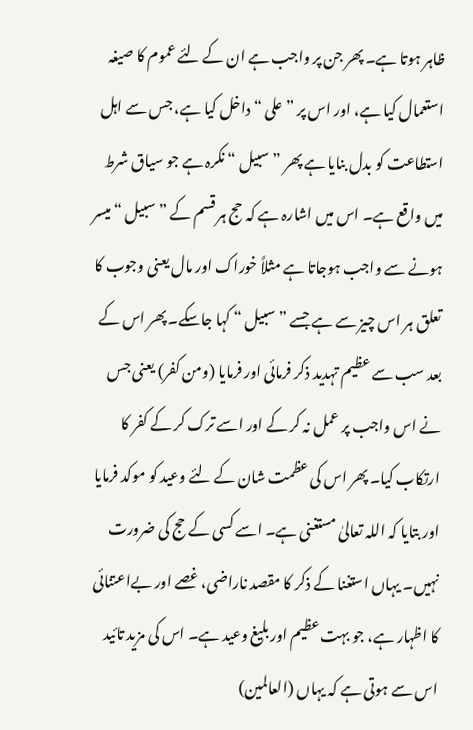ظاہر ہوتا ہے۔ پھر جن پر واجب ہے ان کے لئے عموم کا صیغہ استعمال کیا ہے، اور اس پر ” علی “ داخل کیا ہے، جس سے اہل استطاعت کو بدل بنایا ہے پھر ” سبیل “ نکرہ ہے جو سیاق شرط میں واقع ہے۔ اس میں اشارہ ہے کہ حج ہر قسم کے ” سبیل “ میسر ہونے سے واجب ہوجاتا ہے مثلاً خوراک اور مال یعنی وجوب کا تعلق ہر اس چیز سے ہے جسے ” سبیل “ کہا جاسکے۔ پھر اس کے بعد سب سے عظیم تہدید ذکر فرمائی اور فرمایا (ومن کفر) یعنی جس نے اس واجب پر عمل نہ کر کے اور اسے ترک کر کے کفر کا ارتکاب کیا۔ پھر اس کی عظمت شان کے لئے وعید کو موکد فرمایا اور بتایا کہ اللہ تعالیٰ مستغنی ہے۔ اسے کسی کے حج کی ضرورت نہیں۔ یہاں استغنا کے ذکر کا مقصد ناراضی، غصے اور بےاعتنائی کا اظہار ہے، جو بہت عظیم اور بلیغ وعید ہے۔ اس کی مزید تائید اس سے ہوتی ہے کہ یہاں (العالمین)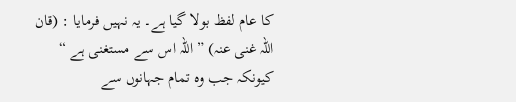کا عام لفظ بولا گیا ہے۔ یہ نہیں فرمایا : (قان اللہ غنی عنہ) ” اللہ اس سے مستغنی ہے “ کیونکہ جب وہ تمام جہانوں سے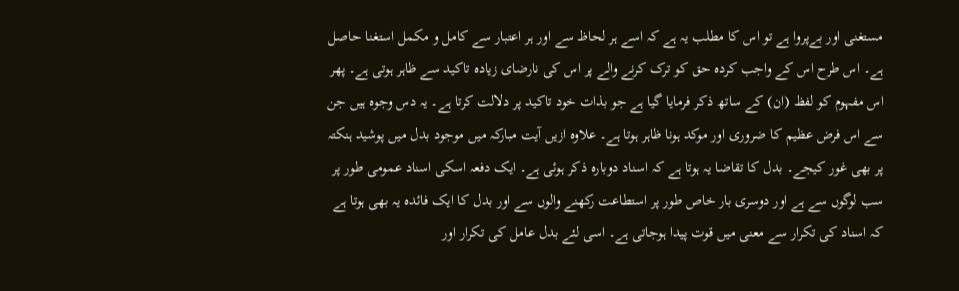مستغنی اور بےپروا ہے تو اس کا مطلب یہ ہے کہ اسے ہر لحاظ سے اور ہر اعتبار سے کامل و مکمل استغنا حاصل ہے۔ اس طرح اس کے واجب کردہ حق کو ترک کرنے والے پر اس کی نارضای زیادہ تاکید سے ظاہر ہوتی ہے۔ پھر اس مفہوم کو لفظ (ان) کے ساتھ ذکر فرمایا گیا ہے جو بذات خود تاکید پر دلالت کرتا ہے۔ یہ دس وجوہ ہیں جن سے اس فرض عظیم کا ضروری اور موکد ہونا ظاہر ہوتا ہے۔ علاوہ ازیں آیت مبارکہ میں موجود بدل میں پوشید ہنکتہ پر بھی غور کیجے۔ بدل کا تقاضا یہ ہوتا ہے کہ اسناد دوبارہ ذکر ہوئی ہے۔ ایک دفعہ اسکی اسناد عمومی طور پر سب لوگوں سے ہے اور دوسری بار خاص طور پر استطاعت رکھنے والوں سے اور بدل کا ایک فائدہ یہ بھی ہوتا ہے کہ اسناد کی تکرار سے معنی میں قوت پیدا ہوجاتی ہے۔ اسی لئے بدل عامل کی تکرار اور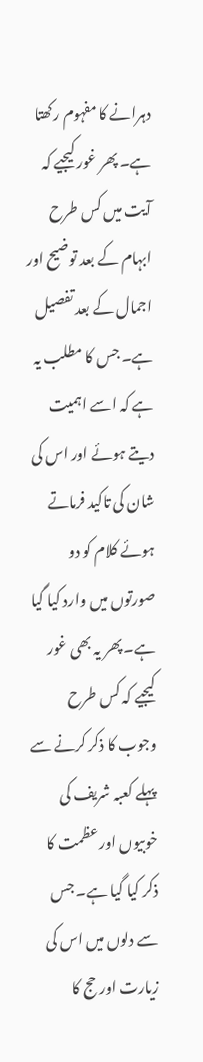دہرانے کا مفہوم رکھتا ہے۔ پھر غور کیجیے کہ آیت میں کس طرح ابہام کے بعد توضیح اور اجمال کے بعد تفصیل ہے۔ جس کا مطلب یہ ہے کہ اسے اہمیت دیتے ہوئے اور اس کی شان کی تاکید فرماتے ہوئے کلام کو دو صورتوں میں وارد کیا گیا ہے۔ پھر یہ بھی غور کیجیے کہ کس طرح وجوب کا ذکر کرنے سے پہلے کعبہ شریف کی خوبیوں اور عظمت کا ذکر کیا گیا ہے۔ جس سے دلوں میں اس کی زیارت اور حج کا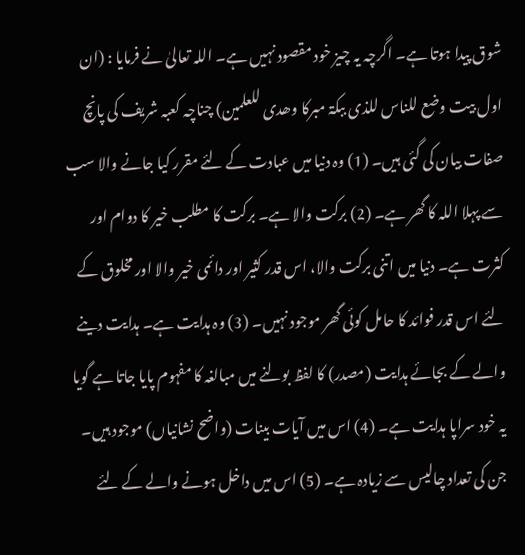شوق پیدا ہوتا ہے۔ اگرچہ یہ چیز خود مقصود نہیں ہے۔ اللہ تعالیٰ نے فرمایا : (ان اول بیت وضع للناس للذی ببکۃ مبرکا وھدی للعلمین) چناچہ کعبہ شریف کی پانچ صفات بیان کی گئی ہیں۔ (1) وہ دنیا میں عبادت کے لئے مقرر کیا جانے والا سب سے پہلا اللہ کا گھر ہے۔ (2) برکت والا ہے۔ برکت کا مطلب خیر کا دوام اور کثرت ہے۔ دنیا میں اتنی برکت والا، اس قدر کثیر اور دائمی خیر والا اور مخلوق کے لئے اس قدر فوائد کا حامل کوئی گھر موجود نہیں۔ (3) وہ ہدایت ہے۔ ہدایت دینے والے کے بجائے ہدایت (مصدر) کا لفظ بولنے میں مبالغہ کا مفہوم پایا جاتا ہے گویا یہ خود سراپا ہدایت ہے۔ (4) اس میں آیات بینات (واضح نشانیاں) موجود ہیں۔ جن کی تعداد چالیس سے زیادہ ہے۔ (5) اس میں داخل ہونے والے کے لئے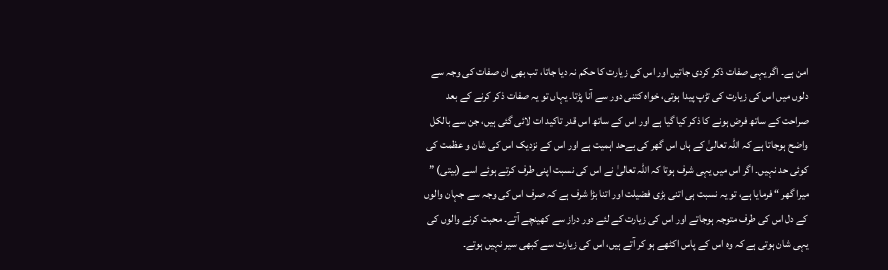امن ہے۔ اگر یہی صفات ذکر کردی جاتیں اور اس کی زیارت کا حکم نہ دیا جاتا، تب بھی ان صفات کی وجہ سے دلوں میں اس کی زیارت کی تڑپ پیدا ہوتی، خواہ کتنی دور سے آنا پڑتا۔ یہاں تو یہ صفات ذکر کرنے کے بعد صراحت کے ساتھ فرض ہونے کا ذکر کیا گیا ہے اور اس کے ساتھ اس قدر تاکید ات لائی گئی ہیں، جن سے بالکل واضح ہوجاتا ہے کہ اللہ تعالیٰ کے ہاں اس گھر کی بےحد اہمیت ہے اور اس کے نزدیک اس کی شان و عظمت کی کوئی حد نہیں۔ اگر اس میں یہی شرف ہوتا کہ اللہ تعالیٰ نے اس کی نسبت اپنی طرف کرتے ہوئے اسے (بیتی) ” میرا گھر “ فرمایا ہے، تو یہ نسبت ہی اتنی بڑی فضیلت اور اتنا بڑا شرف ہے کہ صرف اس کی وجہ سے جہان والوں کے دل اس کی طرف متوجہ ہوجاتے اور اس کی زیارت کے لئے دور دراز سے کھینچے آتے۔ محبت کرنے والوں کی یہی شان ہوتی ہے کہ وہ اس کے پاس اکٹھے ہو کر آتے ہیں، اس کی زیارت سے کبھی سیر نہیں ہوتے۔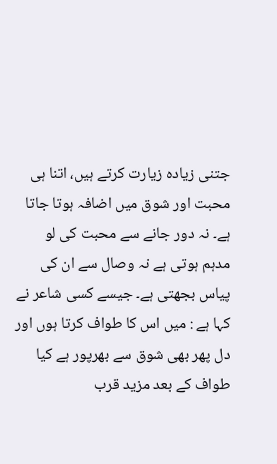جتنی زیادہ زیارت کرتے ہیں، اتنا ہی محبت اور شوق میں اضافہ ہوتا جاتا ہے۔ نہ دور جانے سے محبت کی لو مدہم ہوتی ہے نہ وصال سے ان کی پیاس بجھتی ہے۔ جیسے کسی شاعر نے کہا ہے : میں اس کا طواف کرتا ہوں اور دل پھر بھی شوق سے بھرپور ہے کیا طواف کے بعد مزید قرب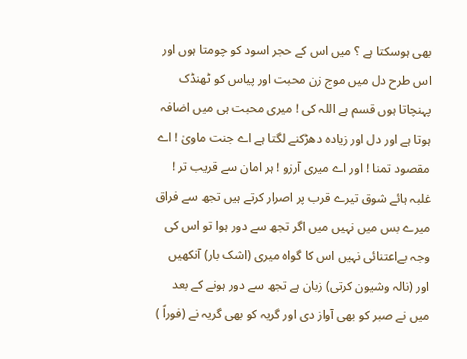بھی ہوسکتا ہے ؟ میں اس کے حجر اسود کو چومتا ہوں اور اس طرح دل میں موج زن محبت اور پیاس کو ٹھنڈک پہنچاتا ہوں قسم ہے اللہ کی ! میری محبت ہی میں اضافہ ہوتا ہے اور دل اور زیادہ دھڑکنے لگتا ہے اے جنت ماویٰ ! اے مقصود تمنا ! اور اے میری آرزو ! ہر امان سے قریب تر ! غلبہ ہائے شوق تیرے قرب پر اصرار کرتے ہیں تجھ سے فراق میرے بس میں نہیں میں اگر تجھ سے دور ہوا تو اس کی وجہ بےاعتنائی نہیں اس کا گواہ میری (اشک بار) آنکھیں اور (نالہ وشیون کرتی) زبان ہے تجھ سے دور ہونے کے بعد میں نے صبر کو بھی آواز دی اور گریہ کو بھی گریہ نے (فوراً )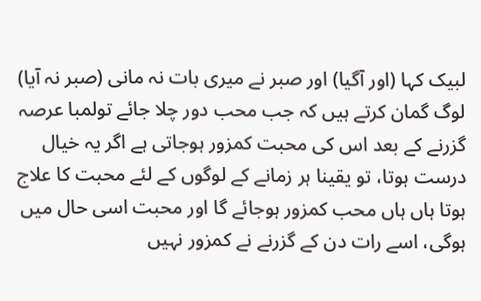لبیک کہا (اور آگیا) اور صبر نے میری بات نہ مانی (صبر نہ آیا) لوگ گمان کرتے ہیں کہ جب محب دور چلا جائے تولمبا عرصہ گزرنے کے بعد اس کی محبت کمزور ہوجاتی ہے اگر یہ خیال درست ہوتا، تو یقینا ہر زمانے کے لوگوں کے لئے محبت کا علاج ہوتا ہاں ہاں محب کمزور ہوجائے گا اور محبت اسی حال میں ہوگی، اسے رات دن کے گزرنے نے کمزور نہیں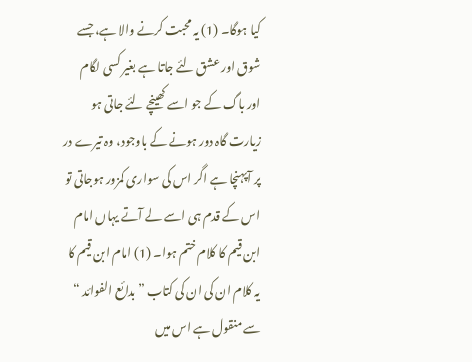کیا ہوگا۔ (1) یہ محبت کرنے والا ہے، جسے شوق اور عشق لئے جاتا ہے بغیر کسی لگام اور باگ کے جو اسے کھینچے لئے جاتی ہو زیارت گاہ دور ہونے کے باوجود، وہ تیرے در پر آپہنچا ہے اگر اس کی سواری کمزور ہوجاتی تو اس کے قدم ہی اسے لے آتے یہاں امام ابن قیم کا کلام ختم ہوا۔ (1) امام ابن قیم کا یہ کلام ان کی ان کی کتاب ” بدائع الفوائد “ سے منقول ہے اس میں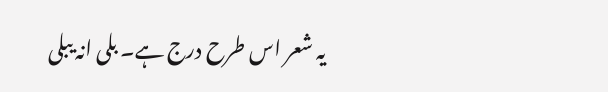یہ شعر اس طرح درج ہے۔ بلی انہ یبلی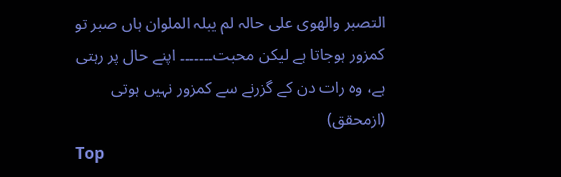التصبر والھوی علی حالہ لم یبلہ الملوان ہاں صبر تو کمزور ہوجاتا ہے لیکن محبت۔۔۔۔۔۔۔ اپنے حال پر رہتی ہے، وہ رات دن کے گزرنے سے کمزور نہیں ہوتی (ازمحقق)
Top